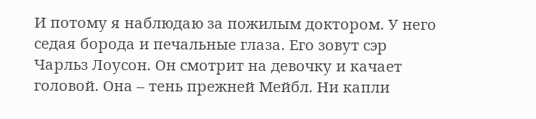И потому я наблюдаю за пожилым доктором. У него седая борода и печальные глаза. Его зовут сэр Чарльз Лоусон. Он смотрит на девочку и качает головой. Она – тень прежней Мейбл. Ни капли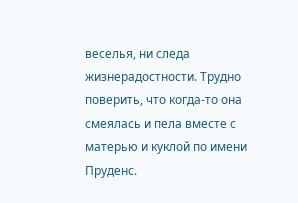веселья, ни следа жизнерадостности. Трудно поверить, что когда-то она смеялась и пела вместе с матерью и куклой по имени Пруденс.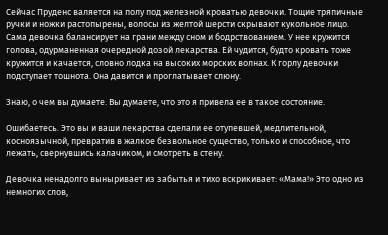Сейчас Пруденс валяется на полу под железной кроватью девочки. Тощие тряпичные ручки и ножки растопырены, волосы из желтой шерсти скрывают кукольное лицо. Сама девочка балансирует на грани между сном и бодрствованием. У нее кружится голова, одурманенная очередной дозой лекарства. Ей чудится, будто кровать тоже кружится и качается, словно лодка на высоких морских волнах. К горлу девочки подступает тошнота. Она давится и проглатывает слюну.

Знаю, о чем вы думаете. Вы думаете, что это я привела ее в такое состояние.

Ошибаетесь. Это вы и ваши лекарства сделали ее отупевшей, медлительной, косноязычной, превратив в жалкое безвольное существо, только и способное, что лежать, свернувшись калачиком, и смотреть в стену.

Девочка ненадолго выныривает из забытья и тихо вскрикивает: «Мама!» Это одно из немногих слов,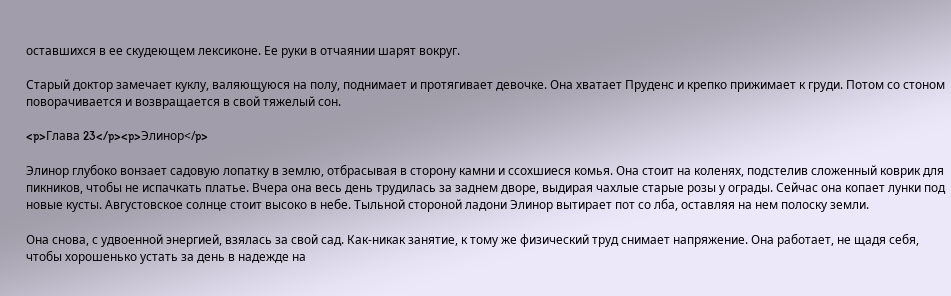оставшихся в ее скудеющем лексиконе. Ее руки в отчаянии шарят вокруг.

Старый доктор замечает куклу, валяющуюся на полу, поднимает и протягивает девочке. Она хватает Пруденс и крепко прижимает к груди. Потом со стоном поворачивается и возвращается в свой тяжелый сон.

<p>Глава 23</p><p>Элинор</p>

Элинор глубоко вонзает садовую лопатку в землю, отбрасывая в сторону камни и ссохшиеся комья. Она стоит на коленях, подстелив сложенный коврик для пикников, чтобы не испачкать платье. Вчера она весь день трудилась за заднем дворе, выдирая чахлые старые розы у ограды. Сейчас она копает лунки под новые кусты. Августовское солнце стоит высоко в небе. Тыльной стороной ладони Элинор вытирает пот со лба, оставляя на нем полоску земли.

Она снова, с удвоенной энергией, взялась за свой сад. Как-никак занятие, к тому же физический труд снимает напряжение. Она работает, не щадя себя, чтобы хорошенько устать за день в надежде на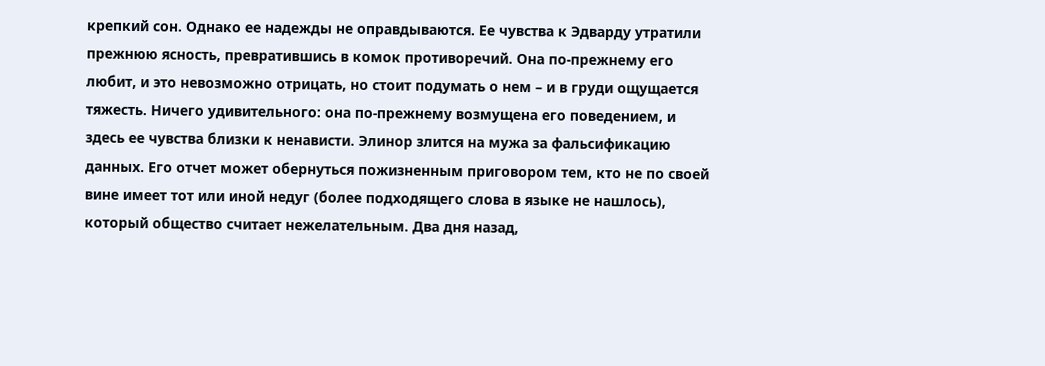крепкий сон. Однако ее надежды не оправдываются. Ее чувства к Эдварду утратили прежнюю ясность, превратившись в комок противоречий. Она по-прежнему его любит, и это невозможно отрицать, но стоит подумать о нем – и в груди ощущается тяжесть. Ничего удивительного: она по-прежнему возмущена его поведением, и здесь ее чувства близки к ненависти. Элинор злится на мужа за фальсификацию данных. Его отчет может обернуться пожизненным приговором тем, кто не по своей вине имеет тот или иной недуг (более подходящего слова в языке не нашлось), который общество считает нежелательным. Два дня назад,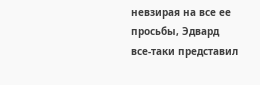невзирая на все ее просьбы, Эдвард все-таки представил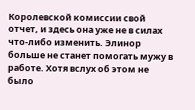Королевской комиссии свой отчет, и здесь она уже не в силах что-либо изменить. Элинор больше не станет помогать мужу в работе. Хотя вслух об этом не было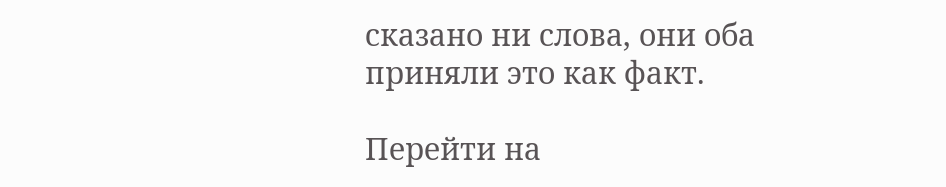сказано ни слова, они оба приняли это как факт.

Перейти на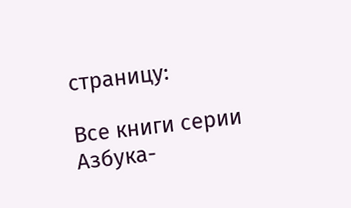страницу:

Все книги серии Азбука-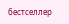бестселлер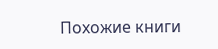Похожие книги